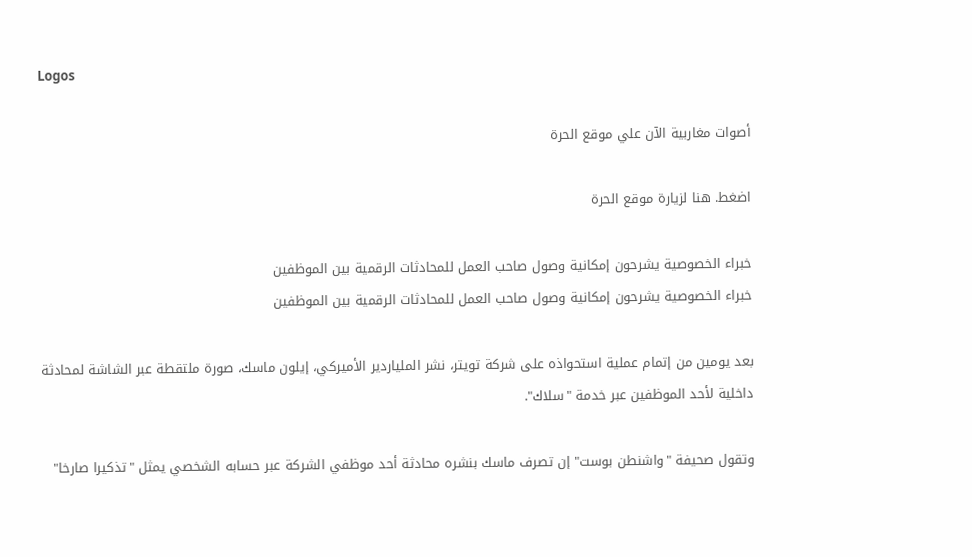Logos

أصوات مغاربية الآن علي موقع الحرة

اضغط. هنا لزيارة موقع الحرة

خبراء الخصوصية يشرحون إمكانية وصول صاحب العمل للمحادثات الرقمية بين الموظفين
خبراء الخصوصية يشرحون إمكانية وصول صاحب العمل للمحادثات الرقمية بين الموظفين

بعد يومين من إتمام عملية استحواذه على شركة تويتر، نشر الملياردير الأميركي، إيلون ماسك، صورة ملتقطة عبر الشاشة لمحادثة داخلية لأحد الموظفين عبر خدمة "سلاك".

وتقول صحيفة "واشنطن بوست" إن تصرف ماسك بنشره محادثة أحد موظفي الشركة عبر حسابه الشخصي يمثل "تذكيرا صارخا"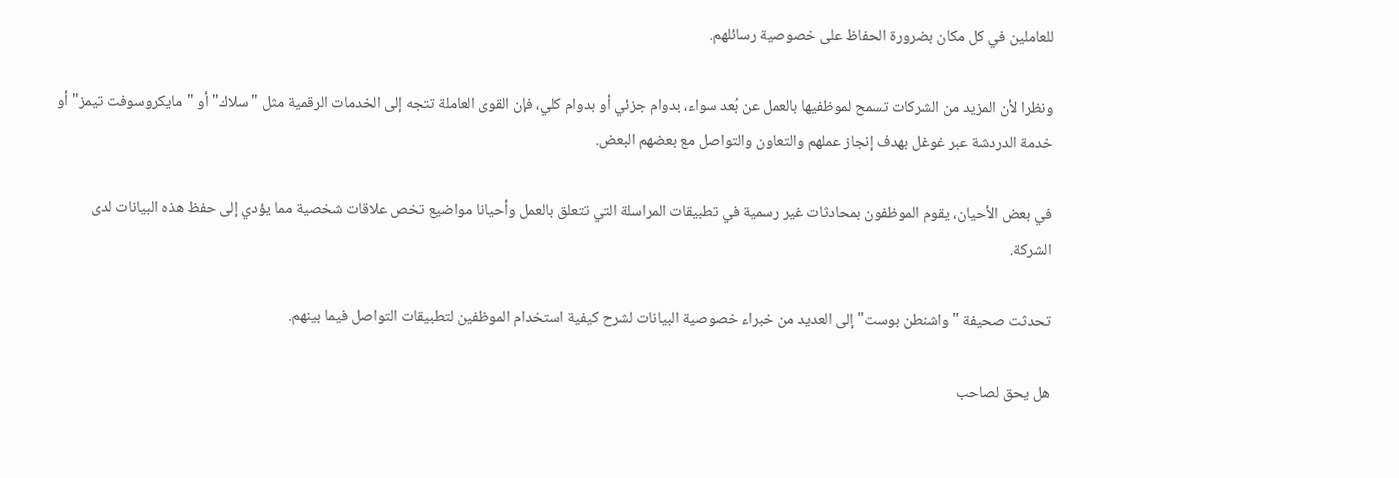للعاملين في كل مكان بضرورة الحفاظ على خصوصية رسائلهم.

ونظرا لأن المزيد من الشركات تسمح لموظفيها بالعمل عن بُعد سواء، بدوام جزئي أو بدوام كلي، فإن القوى العاملة تتجه إلى الخدمات الرقمية مثل "سلاك" أو "مايكروسوفت تيمز" أو خدمة الدردشة عبر غوغل بهدف إنجاز عملهم والتعاون والتواصل مع بعضهم البعض.

في بعض الأحيان، يقوم الموظفون بمحادثات غير رسمية في تطبيقات المراسلة التي تتعلق بالعمل وأحيانا مواضيع تخص علاقات شخصية مما يؤدي إلى حفظ هذه البيانات لدى الشركة.

تحدثت صحيفة "واشنطن بوست" إلى العديد من خبراء خصوصية البيانات لشرح كيفية استخدام الموظفين لتطبيقات التواصل فيما بينهم.

هل يحق لصاحب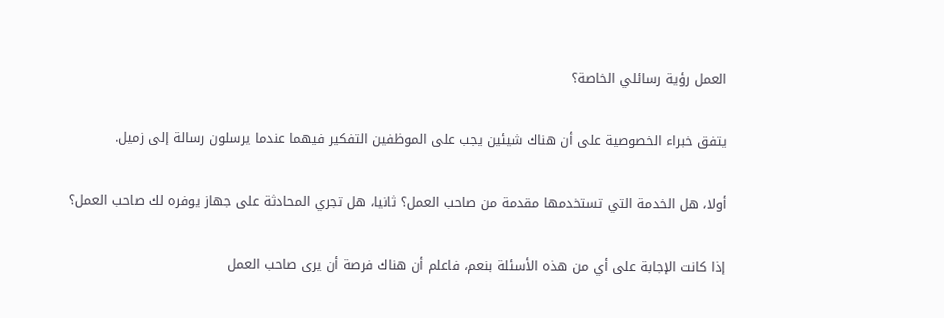العمل رؤية رسائلي الخاصة؟

يتفق خبراء الخصوصية على أن هناك شيئين يجب على الموظفين التفكير فيهما عندما يرسلون رسالة إلى زميل.

أولا، هل الخدمة التي تستخدمها مقدمة من صاحب العمل؟ ثانيا، هل تجري المحادثة على جهاز يوفره لك صاحب العمل؟

إذا كانت الإجابة على أي من هذه الأسئلة بنعم، فاعلم أن هناك فرصة أن يرى صاحب العمل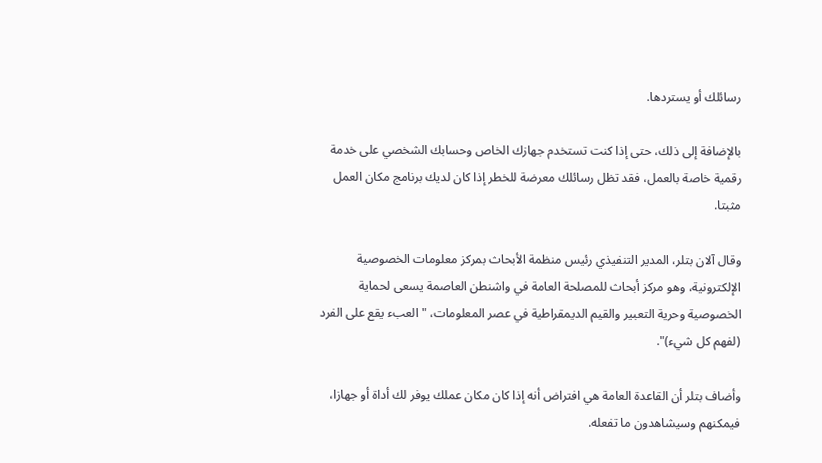رسائلك أو يستردها.

بالإضافة إلى ذلك، حتى إذا كنت تستخدم جهازك الخاص وحسابك الشخصي على خدمة رقمية خاصة بالعمل، فقد تظل رسائلك معرضة للخطر إذا كان لديك برنامج مكان العمل مثبتا.

وقال آلان بتلر، المدير التنفيذي رئيس منظمة الأبحاث بمركز معلومات الخصوصية الإلكترونية، وهو مركز أبحاث للمصلحة العامة في واشنطن العاصمة يسعى لحماية الخصوصية وحرية التعبير والقيم الديمقراطية في عصر المعلومات، "العبء يقع على الفرد (لفهم كل شيء)".

وأضاف بتلر أن القاعدة العامة هي افتراض أنه إذا كان مكان عملك يوفر لك أداة أو جهازا، فيمكنهم وسيشاهدون ما تفعله.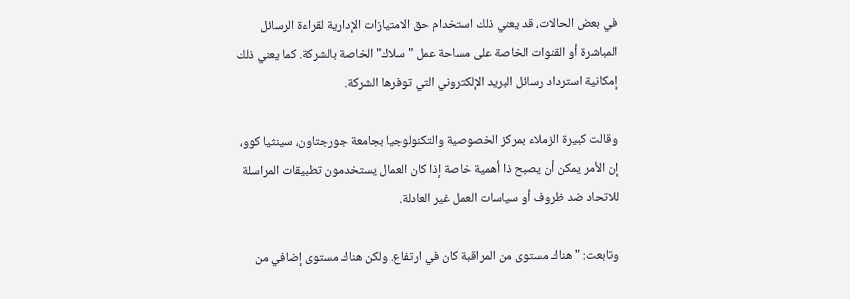في بعض الحالات، قد يعني ذلك استخدام حق الامتيازات الإدارية لقراءة الرسائل المباشرة أو القنوات الخاصة على مساحة عمل "سلاك" الخاصة بالشركة. كما يعني ذلك إمكانية استرداد رسائل البريد الإلكتروني التي توفرها الشركة.

وقالت كبيرة الزملاء بمركز الخصوصية والتكنولوجيا بجامعة جورجتاون، سينثيا كوو، إن الأمر يمكن أن يصبح ذا أهمية خاصة إذا كان العمال يستخدمون تطبيقات المراسلة للاتحاد ضد ظروف أو سياسات العمل غير العادلة.

وتابعت: "هناك مستوى من المراقبة كان في ارتفاع. ولكن هناك مستوى إضافي من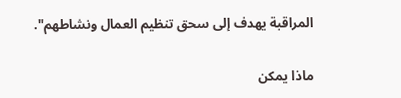المراقبة يهدف إلى سحق تنظيم العمال ونشاطهم".

ماذا يمكن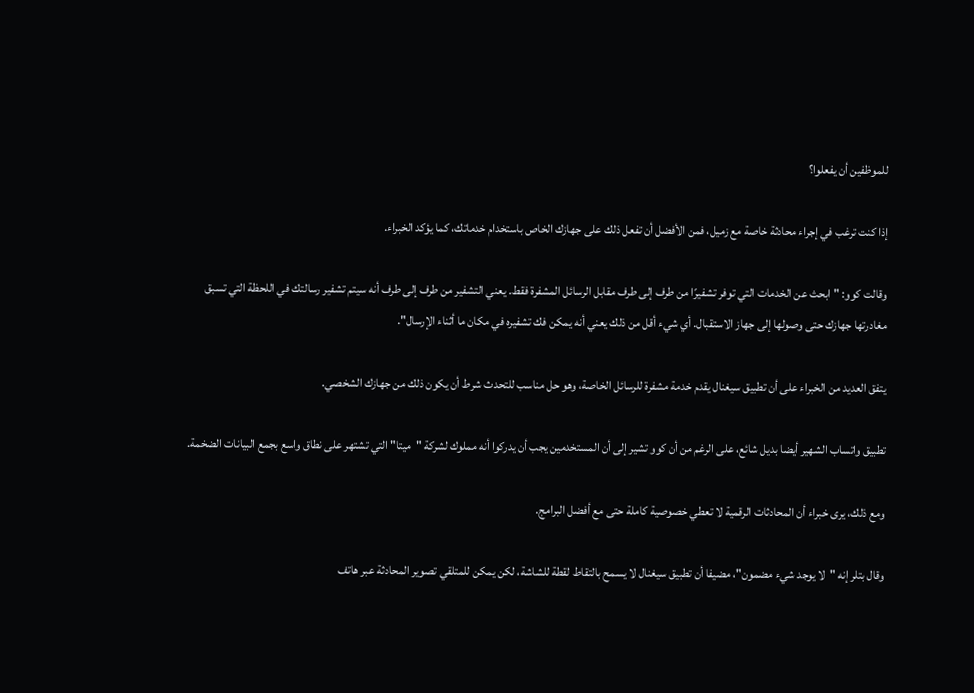للموظفين أن يفعلوا؟

إذا كنت ترغب في إجراء محادثة خاصة مع زميل، فمن الأفضل أن تفعل ذلك على جهازك الخاص باستخدام خدماتك، كما يؤكد الخبراء.

وقالت كوو: "ابحث عن الخدمات التي توفر تشفيرًا من طرف إلى طرف مقابل الرسائل المشفرة فقط. يعني التشفير من طرف إلى طرف أنه سيتم تشفير رسالتك في اللحظة التي تسبق مغادرتها جهازك حتى وصولها إلى جهاز الاستقبال. أي شيء أقل من ذلك يعني أنه يمكن فك تشفيره في مكان ما أثناء الإرسال".

يتفق العديد من الخبراء على أن تطبيق سيغنال يقدم خدمة مشفرة للرسائل الخاصة، وهو حل مناسب للتحدث شرط أن يكون ذلك من جهازك الشخصي.

تطبيق واتساب الشهير أيضا بديل شائع، على الرغم من أن كوو تشير إلى أن المستخدمين يجب أن يدركوا أنه مملوك لشركة "ميتا" التي تشتهر على نطاق واسع بجمع البيانات الضخمة.

ومع ذلك، يرى خبراء أن المحادثات الرقمية لا تعطي خصوصية كاملة حتى مع أفضل البرامج.

وقال بتلر إنه "لا يوجد شيء مضمون"، مضيفا أن تطبيق سيغنال لا يسمح بالتقاط لقطة للشاشة، لكن يمكن للمتلقي تصوير المحادثة عبر هاتف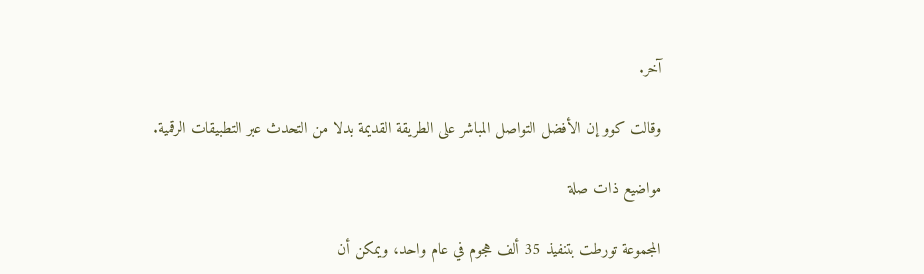آخر.

وقالت كوو إن الأفضل التواصل المباشر على الطريقة القديمة بدلا من التحدث عبر التطبيقات الرقمية.

مواضيع ذات صلة

المجموعة تورطت بتنفيذ 35 ألف هجوم في عام واحد، ويمكن أن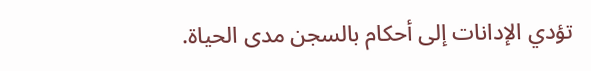تؤدي الإدانات إلى أحكام بالسجن مدى الحياة.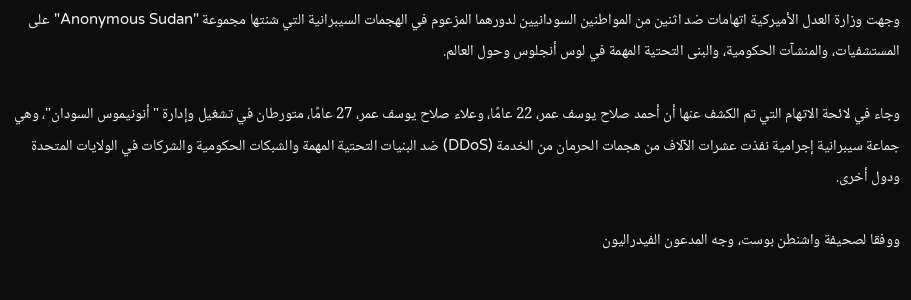وجهت وزارة العدل الأميركية اتهامات ضد اثنين من المواطنين السودانيين لدورهما المزعوم في الهجمات السيبرانية التي شنتها مجموعة "Anonymous Sudan" على المستشفيات، والمنشآت الحكومية، والبنى التحتية المهمة في لوس أنجلوس وحول العالم.

وجاء في لائحة الاتهام التي تم الكشف عنها أن أحمد صلاح يوسف عمر، 22 عامًا، وعلاء صلاح يوسف عمر، 27 عامًا، متورطان في تشغيل وإدارة "أنونيموس السودان"، وهي جماعة سيبرانية إجرامية نفذت عشرات الآلاف من هجمات الحرمان من الخدمة (DDoS) ضد البنيات التحتية المهمة والشبكات الحكومية والشركات في الولايات المتحدة ودول أخرى.

ووفقا لصحيفة واشنطن بوست، وجه المدعون الفيدراليون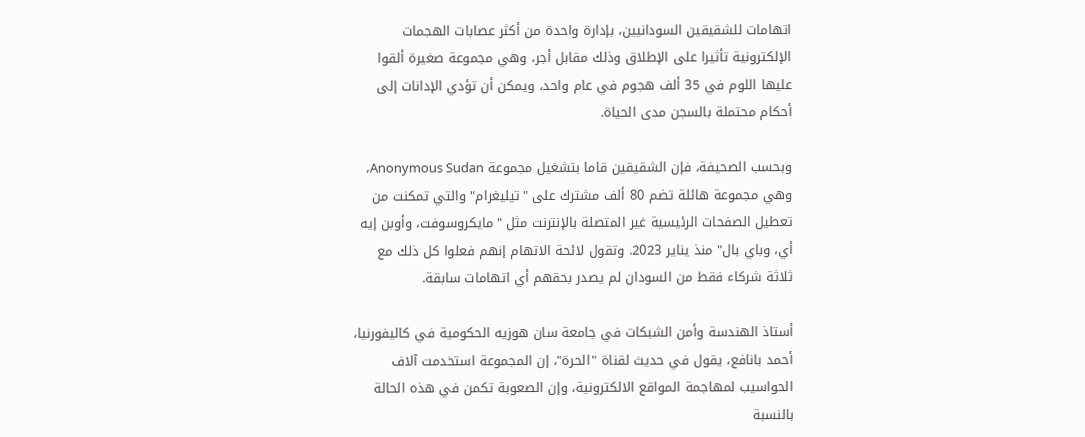اتهامات للشقيقين السودانيين، بإدارة واحدة من أكثر عصابات الهجمات الإلكترونية تأثيرا على الإطلاق وذلك مقابل أجر، وهي مجموعة صغيرة ألقوا عليها اللوم في 35 ألف هجوم في عام واحد، ويمكن أن تؤدي الإدانات إلى أحكام محتملة بالسجن مدى الحياة.

وبحسب الصحيفة، فإن الشقيقين قاما بتشغيل مجموعة Anonymous Sudan، وهي مجموعة هائلة تضم 80 ألف مشترك على "تيليغرام" والتي تمكنت من تعطيل الصفحات الرئيسية غير المتصلة بالإنترنت مثل "مايكروسوفت، وأوبن إيه أي، وباي بال" منذ يناير 2023. وتقول لائحة الاتهام إنهم فعلوا كل ذلك مع ثلاثة شركاء فقط من السودان لم يصدر بحقهم أي اتهامات سابقة.

أستاذ الهندسة وأمن الشبكات في جامعة سان هوزيه الحكومية في كاليفورنيا، أحمد بانافع، يقول في حديث لقناة "الحرة"، إن المجموعة استخدمت آلاف الحواسيب لمهاجمة المواقع الالكترونية، وإن الصعوبة تكمن في هذه الحالة بالنسبة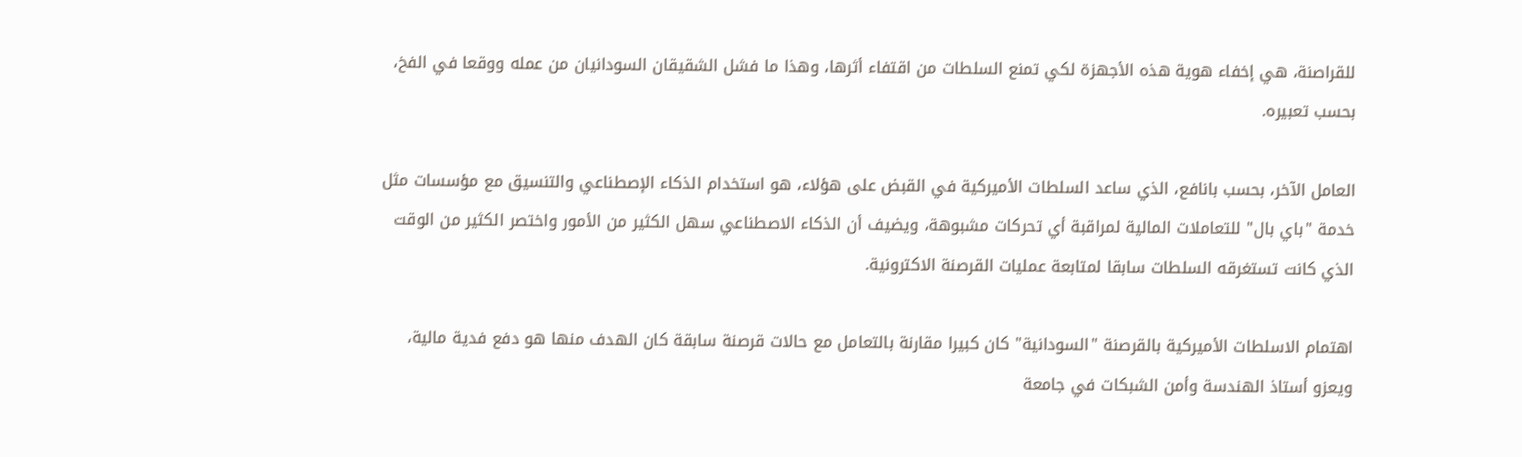للقراصنة، هي إخفاء هوية هذه الأجهزة لكي تمنع السلطات من اقتفاء أثرها، وهذا ما فشل الشقيقان السودانيان من عمله ووقعا في الفخ، بحسب تعبيره.

العامل الآخر، بحسب بانافع، الذي ساعد السلطات الأميركية في القبض على هؤلاء، هو استخدام الذكاء الإصطناعي والتنسيق مع مؤسسات مثل خدمة "باي بال" للتعاملات المالية لمراقبة أي تحركات مشبوهة، ويضيف أن الذكاء الاصطناعي سهل الكثير من الأمور واختصر الكثير من الوقت الذي كانت تستغرقه السلطات سابقا لمتابعة عمليات القرصنة الاكترونية.

اهتمام الاسلطات الأميركية بالقرصنة "السودانية" كان كبيرا مقارنة بالتعامل مع حالات قرصنة سابقة كان الهدف منها هو دفع فدية مالية، ويعزو أستاذ الهندسة وأمن الشبكات في جامعة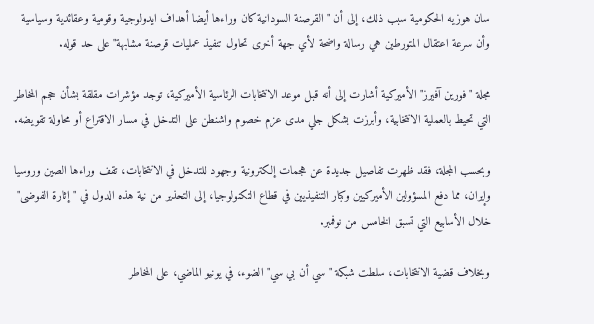سان هوزيه الحكومية سبب ذلك، إلى أن "القرصنة السودانية كان وراءها أيضا أهداف ايدولوجية وقومية وعقائدية وسياسية وأن سرعة اعتقال المتورطين هي رسالة واضحة لأي جهة أخرى تحاول تنفيذ عمليات قرصنة مشابهة" على حد قوله.

مجلة "فورين آفيرز" الأميركية أشارت إلى أنه قبل موعد الانتخابات الرئاسية الأميركية، توجد مؤشرات مقلقة بشأن حجم المخاطر التي تحيط بالعملية الانتخابية، وأبرزت بشكل جلي مدى عزم خصوم واشنطن على التدخل في مسار الاقتراع أو محاولة تقويضه.

وبحسب المجلة، فقد ظهرت تفاصيل جديدة عن هجمات إلكترونية وجهود للتدخل في الانتخابات، تقف وراءها الصين وروسيا وإيران، مما دفع المسؤولين الأميركيين وكبار التنفيذيين في قطاع التكنولوجيا، إلى التحذير من نية هذه الدول في "إثارة الفوضى" خلال الأسابيع التي تسبق الخامس من نوفمبر.

وبخلاف قضية الانتخابات، سلطت شبكة "سي أن بي سي" الضوء، في يونيو الماضي، على المخاطر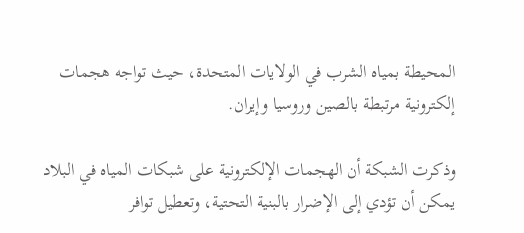المحيطة بمياه الشرب في الولايات المتحدة، حيث تواجه هجمات إلكترونية مرتبطة بالصين وروسيا وإيران.

وذكرت الشبكة أن الهجمات الإلكترونية على شبكات المياه في البلاد يمكن أن تؤدي إلى الإضرار بالبنية التحتية، وتعطيل توافر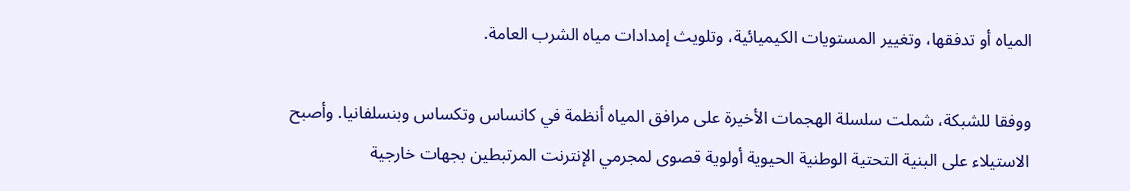المياه أو تدفقها، وتغيير المستويات الكيميائية، وتلويث إمدادات مياه الشرب العامة.

ووفقا للشبكة، شملت سلسلة الهجمات الأخيرة على مرافق المياه أنظمة في كانساس وتكساس وبنسلفانيا. وأصبح الاستيلاء على البنية التحتية الوطنية الحيوية أولوية قصوى لمجرمي الإنترنت المرتبطين بجهات خارجية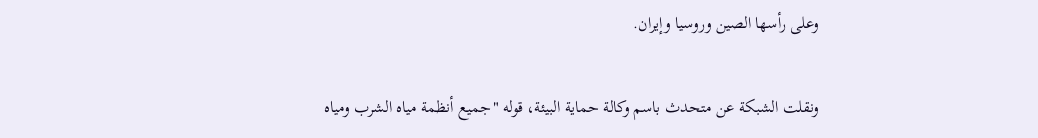وعلى رأسها الصين وروسيا وإيران.

ونقلت الشبكة عن متحدث باسم وكالة حماية البيئة، قوله "جميع أنظمة مياه الشرب ومياه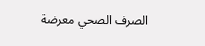الصرف الصحي معرضة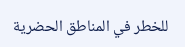للخطر في المناطق الحضرية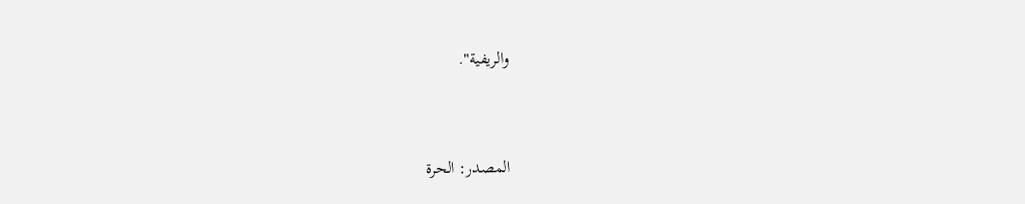والريفية".



المصدر: الحرة